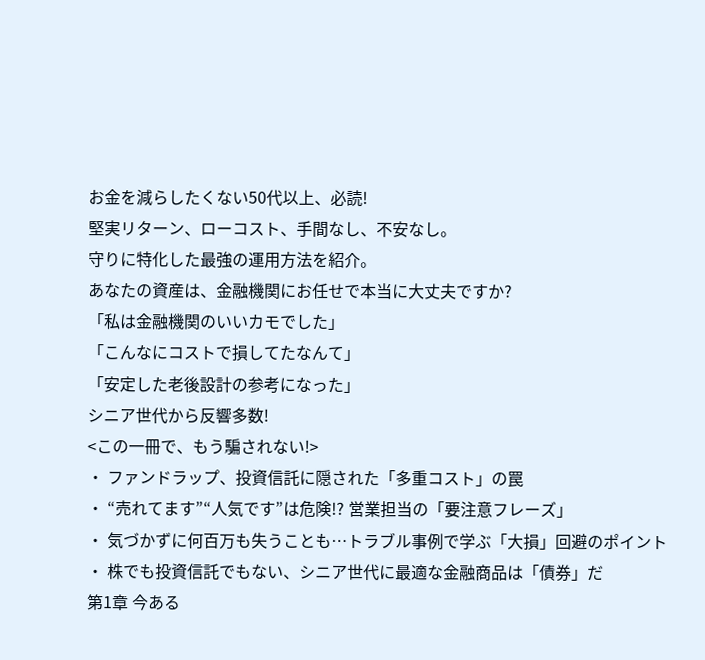お金を減らしたくない50代以上、必読!
堅実リターン、ローコスト、手間なし、不安なし。
守りに特化した最強の運用方法を紹介。
あなたの資産は、金融機関にお任せで本当に大丈夫ですか?
「私は金融機関のいいカモでした」
「こんなにコストで損してたなんて」
「安定した老後設計の参考になった」
シニア世代から反響多数!
<この一冊で、もう騙されない!>
・ ファンドラップ、投資信託に隠された「多重コスト」の罠
・ “売れてます”“人気です”は危険!? 営業担当の「要注意フレーズ」
・ 気づかずに何百万も失うことも…トラブル事例で学ぶ「大損」回避のポイント
・ 株でも投資信託でもない、シニア世代に最適な金融商品は「債券」だ
第1章 今ある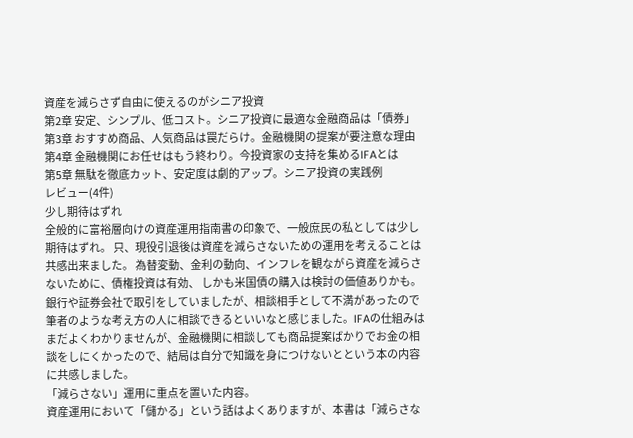資産を減らさず自由に使えるのがシニア投資
第2章 安定、シンプル、低コスト。シニア投資に最適な金融商品は「債券」
第3章 おすすめ商品、人気商品は罠だらけ。金融機関の提案が要注意な理由
第4章 金融機関にお任せはもう終わり。今投資家の支持を集めるIFAとは
第5章 無駄を徹底カット、安定度は劇的アップ。シニア投資の実践例
レビュー(4件)
少し期待はずれ
全般的に富裕層向けの資産運用指南書の印象で、一般庶民の私としては少し期待はずれ。 只、現役引退後は資産を減らさないための運用を考えることは共感出来ました。 為替変動、金利の動向、インフレを観ながら資産を減らさないために、債権投資は有効、 しかも米国債の購入は検討の価値ありかも。
銀行や証券会社で取引をしていましたが、相談相手として不満があったので筆者のような考え方の人に相談できるといいなと感じました。IFAの仕組みはまだよくわかりませんが、金融機関に相談しても商品提案ばかりでお金の相談をしにくかったので、結局は自分で知識を身につけないとという本の内容に共感しました。
「減らさない」運用に重点を置いた内容。
資産運用において「儲かる」という話はよくありますが、本書は「減らさな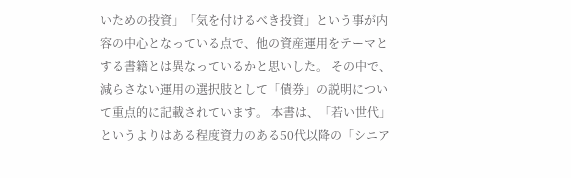いための投資」「気を付けるべき投資」という事が内容の中心となっている点で、他の資産運用をテーマとする書籍とは異なっているかと思いした。 その中で、減らさない運用の選択肢として「債券」の説明について重点的に記載されています。 本書は、「若い世代」というよりはある程度資力のある50代以降の「シニア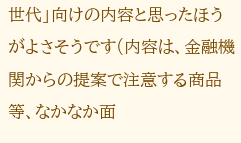世代」向けの内容と思ったほうがよさそうです(内容は、金融機関からの提案で注意する商品等、なかなか面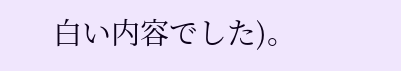白い内容でした)。